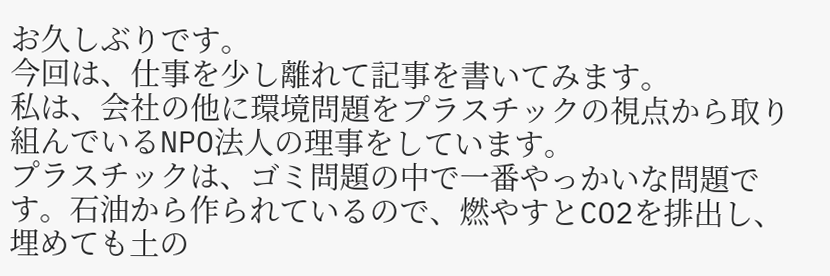お久しぶりです。
今回は、仕事を少し離れて記事を書いてみます。
私は、会社の他に環境問題をプラスチックの視点から取り組んでいるNPO法人の理事をしています。
プラスチックは、ゴミ問題の中で一番やっかいな問題です。石油から作られているので、燃やすとCO2を排出し、埋めても土の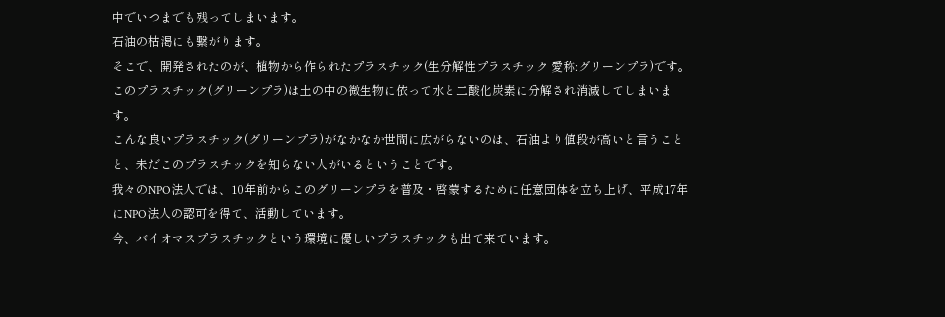中でいつまでも残ってしまいます。
石油の枯渇にも繋がります。
そこで、開発されたのが、植物から作られたプラスチック(生分解性プラスチック 愛称:グリーンプラ)です。
このプラスチック(グリーンプラ)は土の中の微生物に依って水と二酸化炭素に分解され消滅してしまいます。
こんな良いプラスチック(グリーンプラ)がなかなか世間に広がらないのは、石油より値段が高いと言うことと、未だこのプラスチックを知らない人がいるということです。
我々のNPO法人では、10年前からこのグリーンプラを普及・啓蒙するために任意団体を立ち上げ、平成17年にNPO法人の認可を得て、活動しています。
今、バイオマスプラスチックという環境に優しいプラスチックも出て来ています。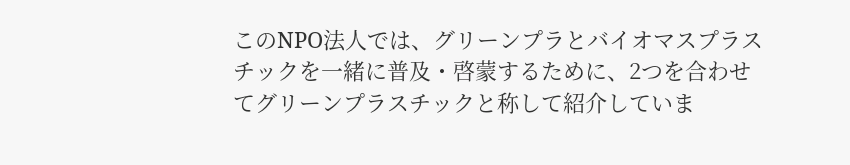このNPO法人では、グリーンプラとバイオマスプラスチックを一緒に普及・啓蒙するために、2つを合わせてグリーンプラスチックと称して紹介していま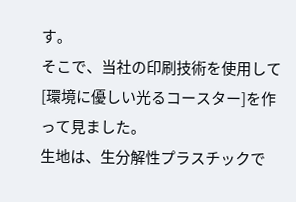す。
そこで、当社の印刷技術を使用して[環境に優しい光るコースター]を作って見ました。
生地は、生分解性プラスチックで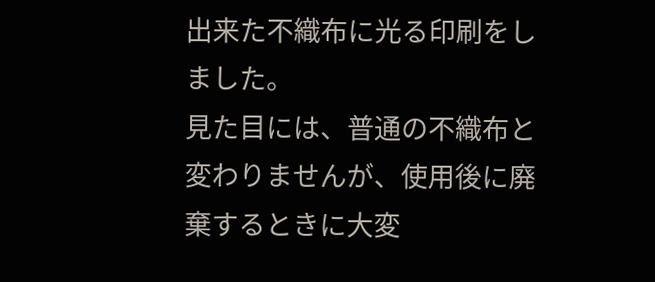出来た不織布に光る印刷をしました。
見た目には、普通の不織布と変わりませんが、使用後に廃棄するときに大変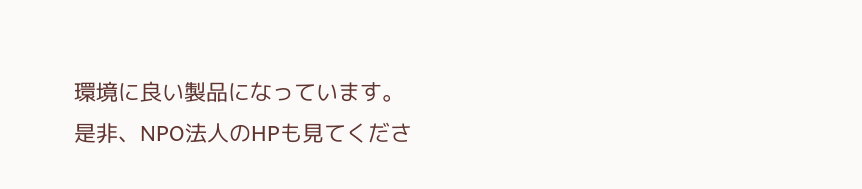環境に良い製品になっています。
是非、NPO法人のHPも見てくださ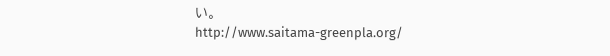い。
http://www.saitama-greenpla.org/